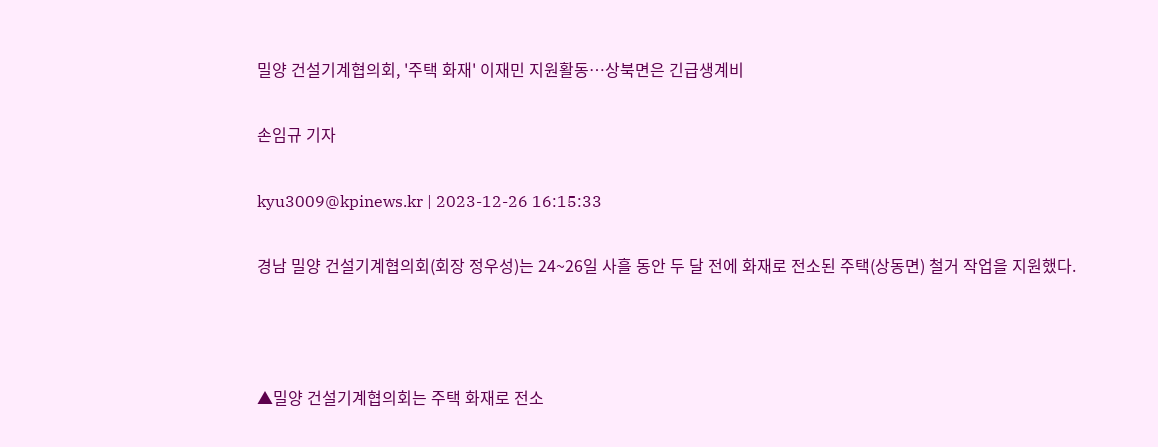밀양 건설기계협의회, '주택 화재' 이재민 지원활동…상북면은 긴급생계비

손임규 기자

kyu3009@kpinews.kr | 2023-12-26 16:15:33

경남 밀양 건설기계협의회(회장 정우성)는 24~26일 사흘 동안 두 달 전에 화재로 전소된 주택(상동면) 철거 작업을 지원했다.



▲밀양 건설기계협의회는 주택 화재로 전소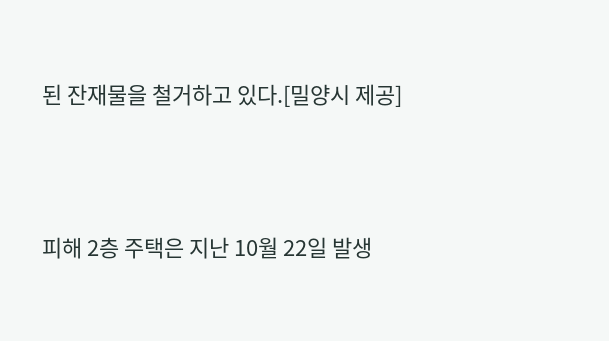된 잔재물을 철거하고 있다.[밀양시 제공]



피해 2층 주택은 지난 10월 22일 발생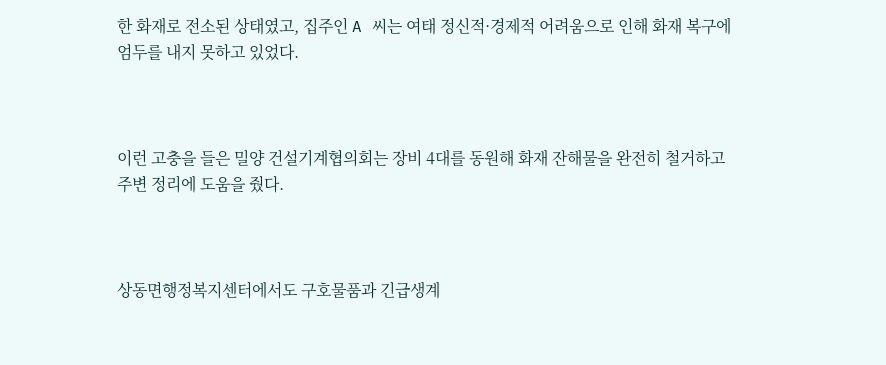한 화재로 전소된 상태였고, 집주인 A 씨는 여태 정신적·경제적 어려움으로 인해 화재 복구에 엄두를 내지 못하고 있었다.



이런 고충을 들은 밀양 건설기계협의회는 장비 4대를 동원해 화재 잔해물을 완전히 철거하고 주변 정리에 도움을 줬다.



상동면행정복지센터에서도 구호물품과 긴급생계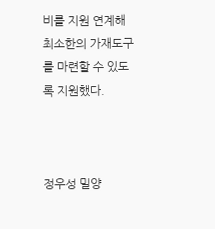비를 지원 연계해 최소한의 가재도구를 마련할 수 있도록 지원했다.



정우성 밀양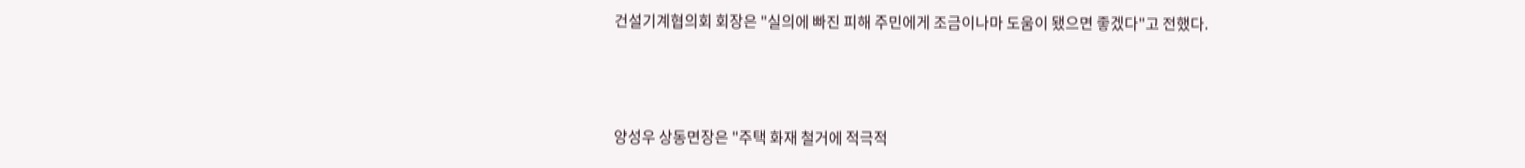건설기계협의회 회장은 "실의에 빠진 피해 주민에게 조금이나마 도움이 됐으면 좋겠다"고 전했다.



양성우 상동면장은 "주택 화재 철거에 적극적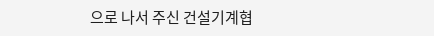으로 나서 주신 건설기계협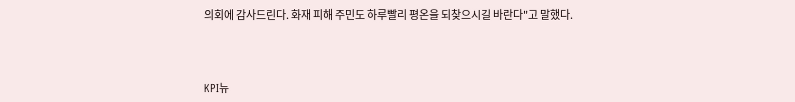의회에 감사드린다. 화재 피해 주민도 하루빨리 평온을 되찾으시길 바란다"고 말했다.



KPI뉴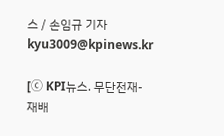스 / 손임규 기자 kyu3009@kpinews.kr

[ⓒ KPI뉴스. 무단전재-재배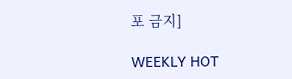포 금지]

WEEKLY HOT